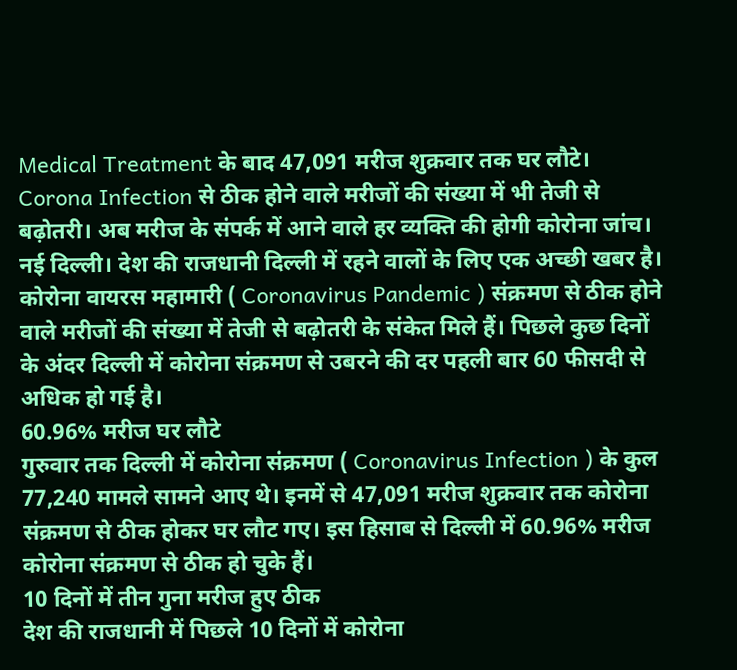Medical Treatment के बाद 47,091 मरीज शुक्रवार तक घर लौटे। Corona Infection से ठीक होने वाले मरीजों की संख्या में भी तेजी से बढ़ोतरी। अब मरीज के संपर्क में आने वाले हर व्यक्ति की होगी कोरोना जांच।
नई दिल्ली। देश की राजधानी दिल्ली में रहने वालों के लिए एक अच्छी खबर है। कोरोना वायरस महामारी ( Coronavirus Pandemic ) संक्रमण से ठीक होने वाले मरीजों की संख्या में तेजी से बढ़ोतरी के संकेत मिले हैं। पिछले कुछ दिनों के अंदर दिल्ली में कोरोना संक्रमण से उबरने की दर पहली बार 60 फीसदी से अधिक हो गई है।
60.96% मरीज घर लौटे
गुरुवार तक दिल्ली में कोरोना संक्रमण ( Coronavirus Infection ) के कुल 77,240 मामले सामने आए थे। इनमें से 47,091 मरीज शुक्रवार तक कोरोना संक्रमण से ठीक होकर घर लौट गए। इस हिसाब से दिल्ली में 60.96% मरीज कोरोना संक्रमण से ठीक हो चुके हैं।
10 दिनों में तीन गुना मरीज हुए ठीक
देश की राजधानी में पिछले 10 दिनों में कोरोना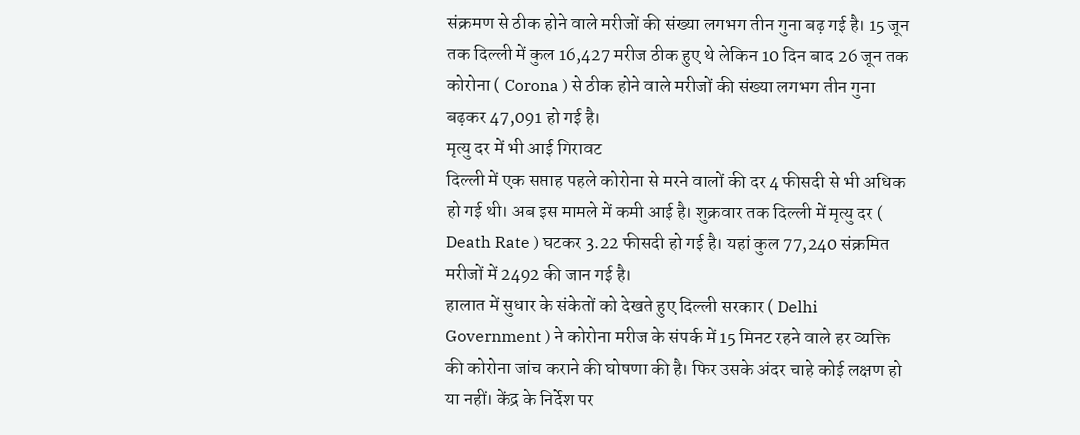संक्रमण से ठीक होने वाले मरीजों की संख्या लगभग तीन गुना बढ़ गई है। 15 जून तक दिल्ली में कुल 16,427 मरीज ठीक हुए थे लेकिन 10 दिन बाद 26 जून तक कोरोना ( Corona ) से ठीक होने वाले मरीजों की संख्या लगभग तीन गुना बढ़कर 47,091 हो गई है।
मृत्यु दर में भी आई गिरावट
दिल्ली में एक सप्ताह पहले कोरोना से मरने वालों की दर 4 फीसदी से भी अधिक हो गई थी। अब इस मामले में कमी आई है। शुक्रवार तक दिल्ली में मृत्यु दर ( Death Rate ) घटकर 3.22 फीसदी हो गई है। यहां कुल 77,240 संक्रमित मरीजों में 2492 की जान गई है।
हालात में सुधार के संकेतों को देखते हुए दिल्ली सरकार ( Delhi Government ) ने कोरोना मरीज के संपर्क में 15 मिनट रहने वाले हर व्यक्ति की कोरोना जांच कराने की घोषणा की है। फिर उसके अंदर चाहे कोई लक्षण हो या नहीं। केंद्र के निर्देश पर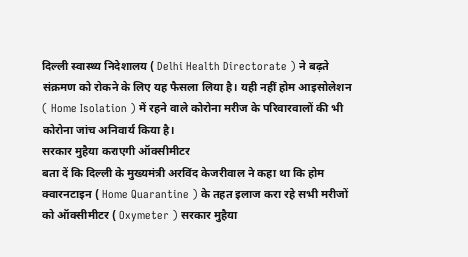दिल्ली स्वास्थ्य निदेशालय ( Delhi Health Directorate ) ने बढ़ते संक्रमण को रोकने के लिए यह फैसला लिया है। यही नहीं होम आइसोलेशन ( Home Isolation ) में रहने वाले कोरोना मरीज के परिवारवालों की भी कोरोना जांच अनिवार्य किया है।
सरकार मुहैया कराएगी ऑक्सीमीटर
बता दें कि दिल्ली के मुख्यमंत्री अरविंद केजरीवाल ने कहा था कि होम क्वारनटाइन ( Home Quarantine ) के तहत इलाज करा रहे सभी मरीजों को ऑक्सीमीटर ( Oxymeter ) सरकार मुहैया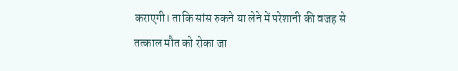कराएगी। ताकि सांस रुकने या लेने में परेशानी की वजह से तत्काल मौत को रोका जा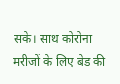सके। साथ कोरोना मरीजों के लिए बेड की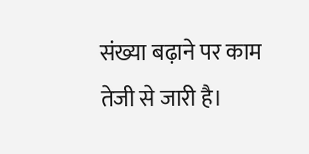संख्या बढ़ाने पर काम तेजी से जारी है।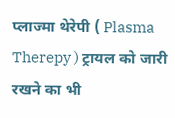प्लाज्मा थेरेपी ( Plasma Therepy ) ट्रायल को जारी रखने का भी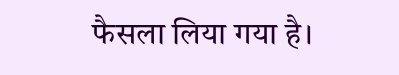फैसला लिया गया है।